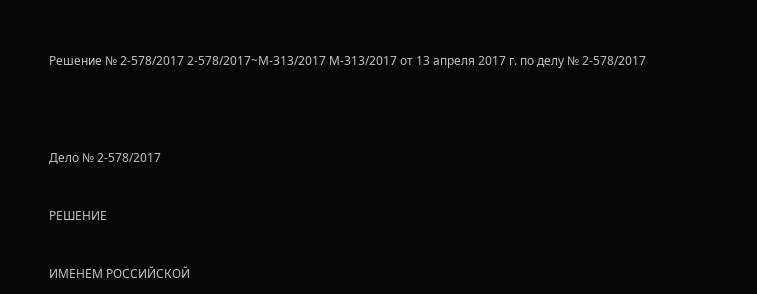Решение № 2-578/2017 2-578/2017~М-313/2017 М-313/2017 от 13 апреля 2017 г. по делу № 2-578/2017




Дело № 2-578/2017


РЕШЕНИЕ


ИМЕНЕМ РОССИЙСКОЙ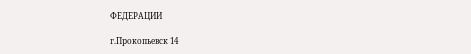ФЕДЕРАЦИИ

г.Прокопьевск 14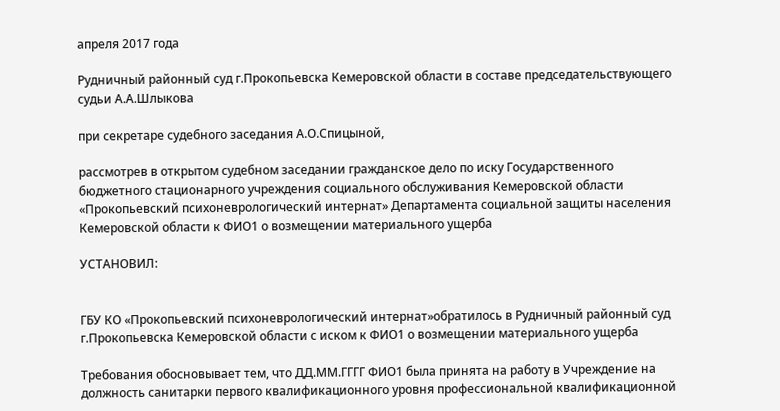апреля 2017 года

Рудничный районный суд г.Прокопьевска Кемеровской области в составе председательствующего судьи А.А.Шлыкова

при секретаре судебного заседания А.О.Спицыной,

рассмотрев в открытом судебном заседании гражданское дело по иску Государственного бюджетного стационарного учреждения социального обслуживания Кемеровской области «Прокопьевский психоневрологический интернат» Департамента социальной защиты населения Кемеровской области к ФИО1 о возмещении материального ущерба

УСТАНОВИЛ:


ГБУ КО «Прокопьевский психоневрологический интернат»обратилось в Рудничный районный суд г.Прокопьевска Кемеровской области с иском к ФИО1 о возмещении материального ущерба

Требования обосновывает тем, что ДД.ММ.ГГГГ ФИО1 была принята на работу в Учреждение на должность санитарки первого квалификационного уровня профессиональной квалификационной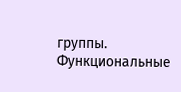группы. Функциональные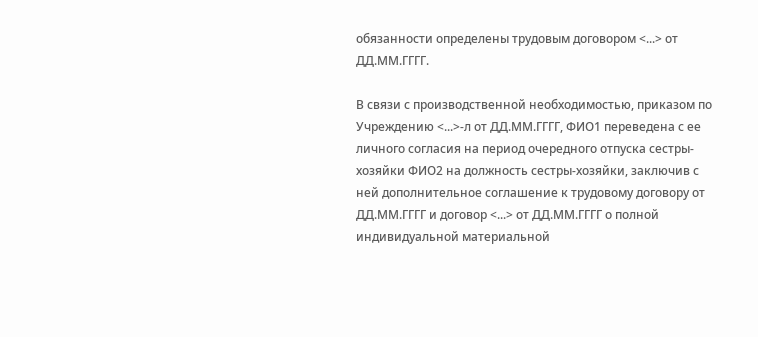обязанности определены трудовым договором <...> от ДД.ММ.ГГГГ.

В связи с производственной необходимостью, приказом по Учреждению <...>-л от ДД.ММ.ГГГГ, ФИО1 переведена с ее личного согласия на период очередного отпуска сестры-хозяйки ФИО2 на должность сестры-хозяйки, заключив с ней дополнительное соглашение к трудовому договору от ДД.ММ.ГГГГ и договор <...> от ДД.ММ.ГГГГ о полной индивидуальной материальной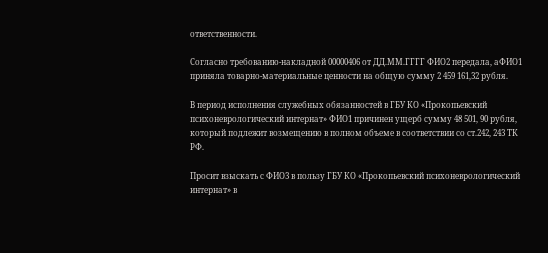ответственности.

Согласно требованию-накладной 00000406 от ДД.ММ.ГГГГ ФИО2 передала, аФИО1 приняла товарно-материальные ценности на общую сумму 2 459 161,32 рубля.

В период исполнения служебных обязанностей в ГБУ КО «Прокопьевский психоневрологический интернат» ФИО1 причинен ущерб сумму 48 501, 90 рубля, который подлежит возмещению в полном объеме в соответствии со ст.242, 243 ТК РФ.

Просит взыскать с ФИО3 в пользу ГБУ КО «Прокопьевский психоневрологический интернат» в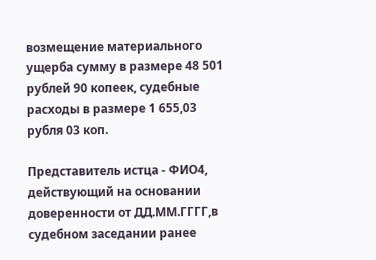возмещение материального ущерба сумму в размере 48 501 рублей 90 копеек, судебные расходы в размере 1 655,03 рубля 03 коп.

Представитель истца - ФИО4, действующий на основании доверенности от ДД.ММ.ГГГГ,в судебном заседании ранее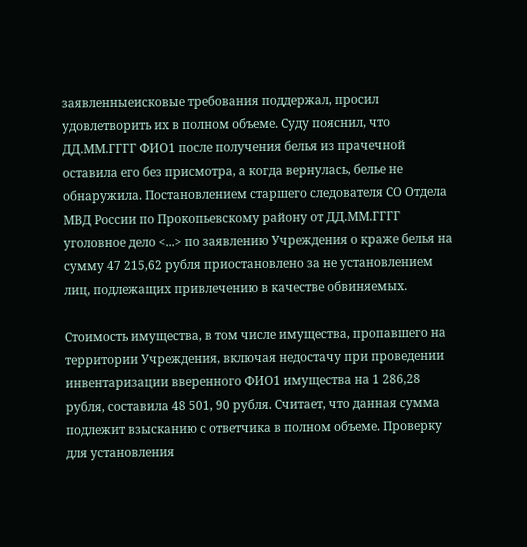заявленныеисковые требования поддержал, просил удовлетворить их в полном объеме. Суду пояснил, что ДД.ММ.ГГГГ ФИО1 после получения белья из прачечной оставила его без присмотра, а когда вернулась, белье не обнаружила. Постановлением старшего следователя СО Отдела МВД России по Прокопьевскому району от ДД.ММ.ГГГГ уголовное дело <...> по заявлению Учреждения о краже белья на сумму 47 215,62 рубля приостановлено за не установлением лиц, подлежащих привлечению в качестве обвиняемых.

Стоимость имущества, в том числе имущества, пропавшего на территории Учреждения, включая недостачу при проведении инвентаризации вверенного ФИО1 имущества на 1 286,28 рубля, составила 48 501, 90 рубля. Считает, что данная сумма подлежит взысканию с ответчика в полном объеме. Проверку для установления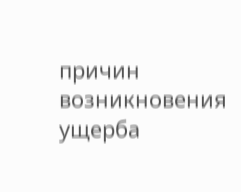причин возникновения ущерба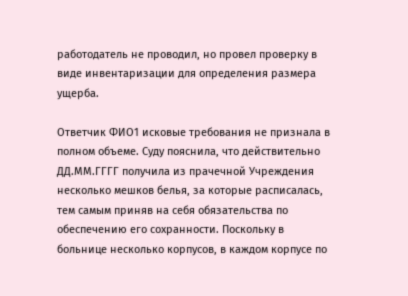работодатель не проводил, но провел проверку в виде инвентаризации для определения размера ущерба.

Ответчик ФИО1 исковые требования не признала в полном объеме. Суду пояснила, что действительно ДД.ММ.ГГГГ получила из прачечной Учреждения несколько мешков белья, за которые расписалась, тем самым приняв на себя обязательства по обеспечению его сохранности. Поскольку в больнице несколько корпусов, в каждом корпусе по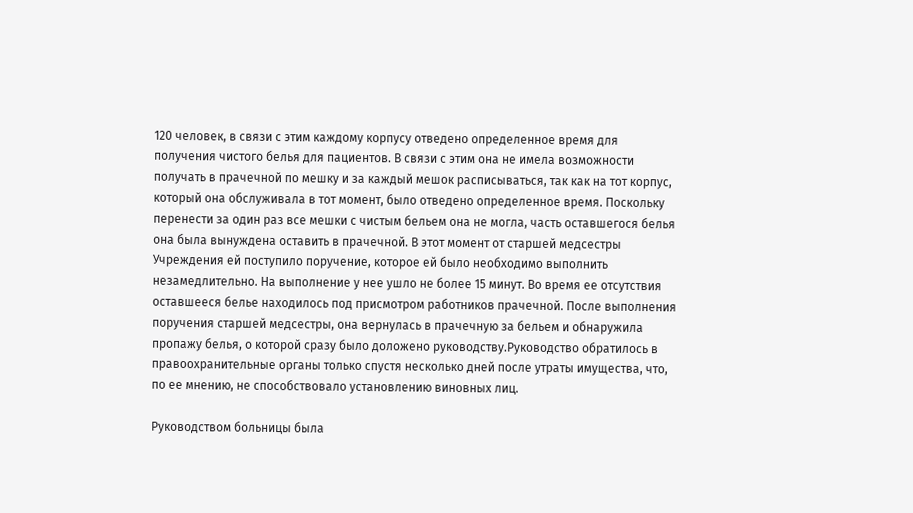120 человек, в связи с этим каждому корпусу отведено определенное время для получения чистого белья для пациентов. В связи с этим она не имела возможности получать в прачечной по мешку и за каждый мешок расписываться, так как на тот корпус, который она обслуживала в тот момент, было отведено определенное время. Поскольку перенести за один раз все мешки с чистым бельем она не могла, часть оставшегося белья она была вынуждена оставить в прачечной. В этот момент от старшей медсестры Учреждения ей поступило поручение, которое ей было необходимо выполнить незамедлительно. На выполнение у нее ушло не более 15 минут. Во время ее отсутствия оставшееся белье находилось под присмотром работников прачечной. После выполнения поручения старшей медсестры, она вернулась в прачечную за бельем и обнаружила пропажу белья, о которой сразу было доложено руководству.Руководство обратилось в правоохранительные органы только спустя несколько дней после утраты имущества, что, по ее мнению, не способствовало установлению виновных лиц.

Руководством больницы была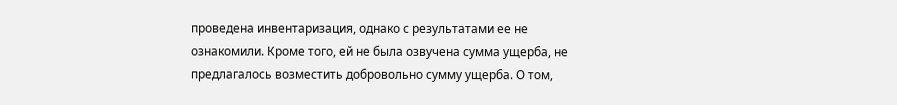проведена инвентаризация, однако с результатами ее не ознакомили. Кроме того, ей не была озвучена сумма ущерба, не предлагалось возместить добровольно сумму ущерба. О том,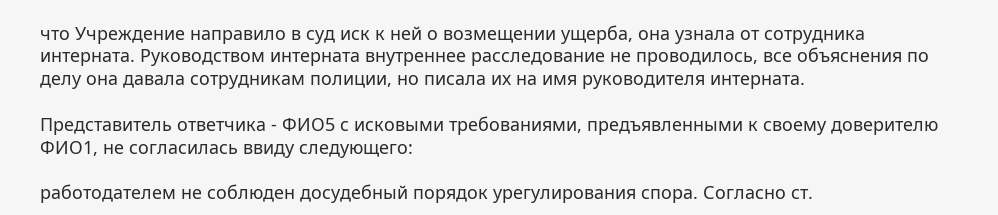что Учреждение направило в суд иск к ней о возмещении ущерба, она узнала от сотрудника интерната. Руководством интерната внутреннее расследование не проводилось, все объяснения по делу она давала сотрудникам полиции, но писала их на имя руководителя интерната.

Представитель ответчика - ФИО5 с исковыми требованиями, предъявленными к своему доверителю ФИО1, не согласилась ввиду следующего:

работодателем не соблюден досудебный порядок урегулирования спора. Согласно ст.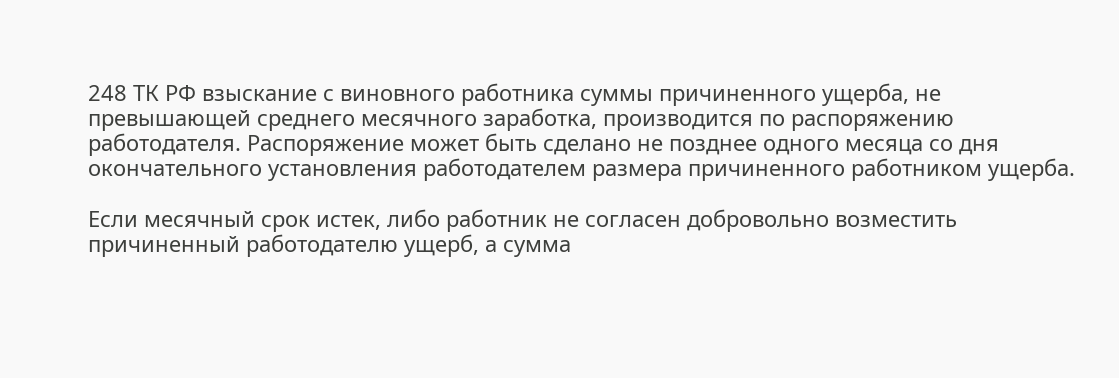248 ТК РФ взыскание с виновного работника суммы причиненного ущерба, не превышающей среднего месячного заработка, производится по распоряжению работодателя. Распоряжение может быть сделано не позднее одного месяца со дня окончательного установления работодателем размера причиненного работником ущерба.

Если месячный срок истек, либо работник не согласен добровольно возместить причиненный работодателю ущерб, а сумма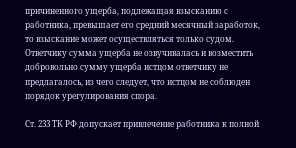причиненного ущерба, подлежащая взысканию с работника, превышает его средний месячный заработок, то взыскание может осуществляться только судом. Ответчику сумма ущерба не озвучивалась и возместить добровольно сумму ущерба истцом ответчику не предлагалось, из чего следует, что истцом не соблюден порядок урегулирования спора.

Ст. 233 ТК РФ допускает привлечение работника к полной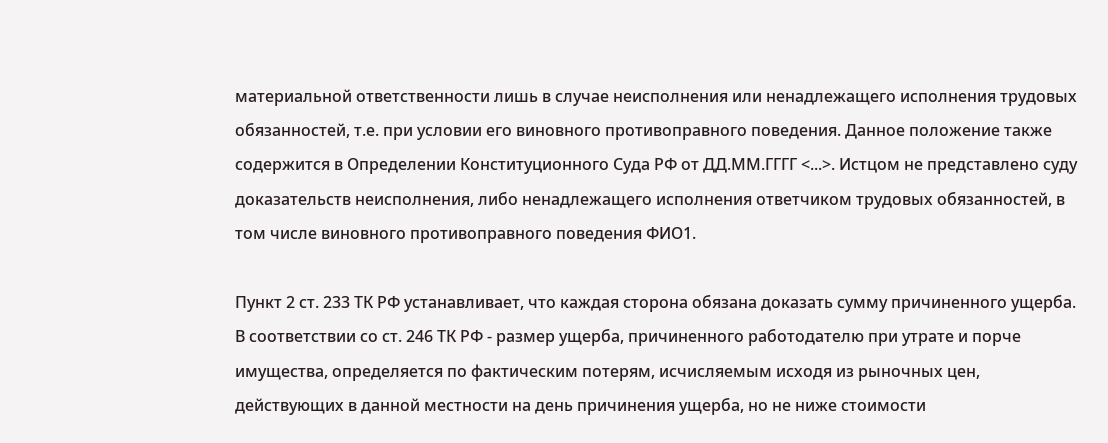материальной ответственности лишь в случае неисполнения или ненадлежащего исполнения трудовых обязанностей, т.е. при условии его виновного противоправного поведения. Данное положение также содержится в Определении Конституционного Суда РФ от ДД.ММ.ГГГГ <...>. Истцом не представлено суду доказательств неисполнения, либо ненадлежащего исполнения ответчиком трудовых обязанностей, в том числе виновного противоправного поведения ФИО1.

Пункт 2 ст. 233 ТК РФ устанавливает, что каждая сторона обязана доказать сумму причиненного ущерба. В соответствии со ст. 246 ТК РФ - размер ущерба, причиненного работодателю при утрате и порче имущества, определяется по фактическим потерям, исчисляемым исходя из рыночных цен, действующих в данной местности на день причинения ущерба, но не ниже стоимости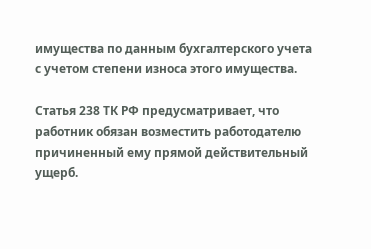имущества по данным бухгалтерского учета с учетом степени износа этого имущества.

Статья 238 ТК РФ предусматривает, что работник обязан возместить работодателю причиненный ему прямой действительный ущерб.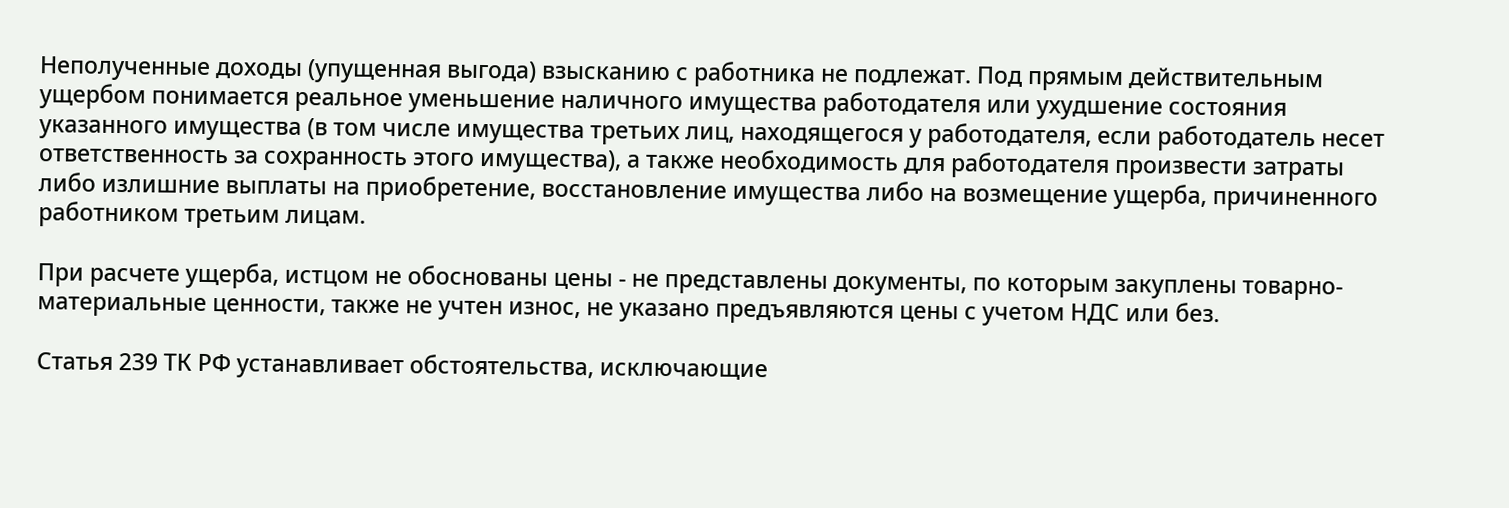Неполученные доходы (упущенная выгода) взысканию с работника не подлежат. Под прямым действительным ущербом понимается реальное уменьшение наличного имущества работодателя или ухудшение состояния указанного имущества (в том числе имущества третьих лиц, находящегося у работодателя, если работодатель несет ответственность за сохранность этого имущества), а также необходимость для работодателя произвести затраты либо излишние выплаты на приобретение, восстановление имущества либо на возмещение ущерба, причиненного работником третьим лицам.

При расчете ущерба, истцом не обоснованы цены - не представлены документы, по которым закуплены товарно-материальные ценности, также не учтен износ, не указано предъявляются цены с учетом НДС или без.

Статья 239 ТК РФ устанавливает обстоятельства, исключающие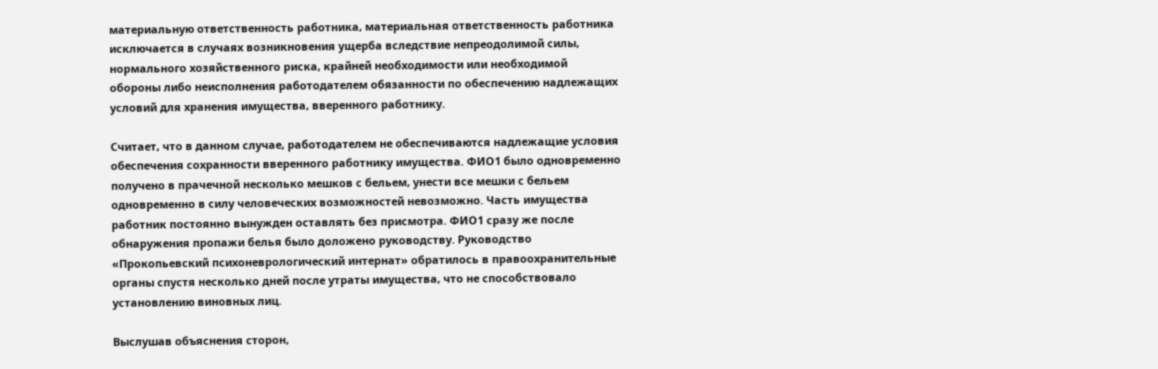материальную ответственность работника, материальная ответственность работника исключается в случаях возникновения ущерба вследствие непреодолимой силы, нормального хозяйственного риска, крайней необходимости или необходимой обороны либо неисполнения работодателем обязанности по обеспечению надлежащих условий для хранения имущества, вверенного работнику.

Считает, что в данном случае, работодателем не обеспечиваются надлежащие условия обеспечения сохранности вверенного работнику имущества. ФИО1 было одновременно получено в прачечной несколько мешков с бельем, унести все мешки с бельем одновременно в силу человеческих возможностей невозможно. Часть имущества работник постоянно вынужден оставлять без присмотра. ФИО1 сразу же после обнаружения пропажи белья было доложено руководству. Руководство «Прокопьевский психоневрологический интернат» обратилось в правоохранительные органы спустя несколько дней после утраты имущества, что не способствовало установлению виновных лиц.

Выслушав объяснения сторон,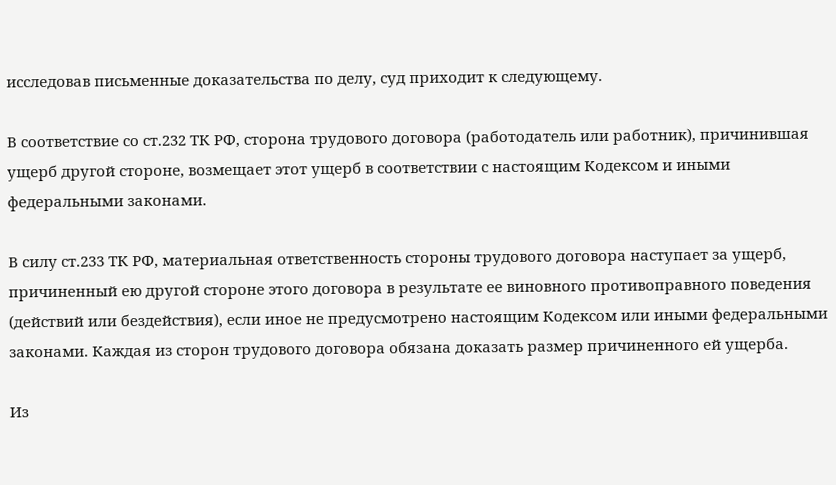исследовав письменные доказательства по делу, суд приходит к следующему.

В соответствие со ст.232 ТК РФ, сторона трудового договора (работодатель или работник), причинившая ущерб другой стороне, возмещает этот ущерб в соответствии с настоящим Кодексом и иными федеральными законами.

В силу ст.233 ТК РФ, материальная ответственность стороны трудового договора наступает за ущерб, причиненный ею другой стороне этого договора в результате ее виновного противоправного поведения (действий или бездействия), если иное не предусмотрено настоящим Кодексом или иными федеральными законами. Каждая из сторон трудового договора обязана доказать размер причиненного ей ущерба.

Из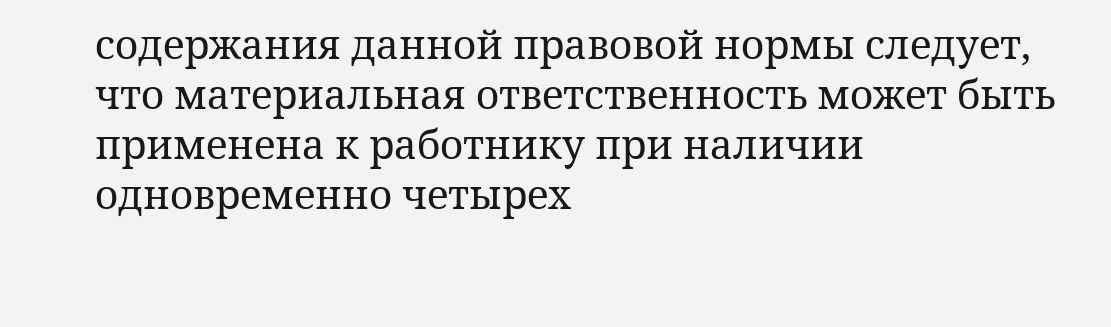содержания данной правовой нормы следует, что материальная ответственность может быть применена к работнику при наличии одновременно четырех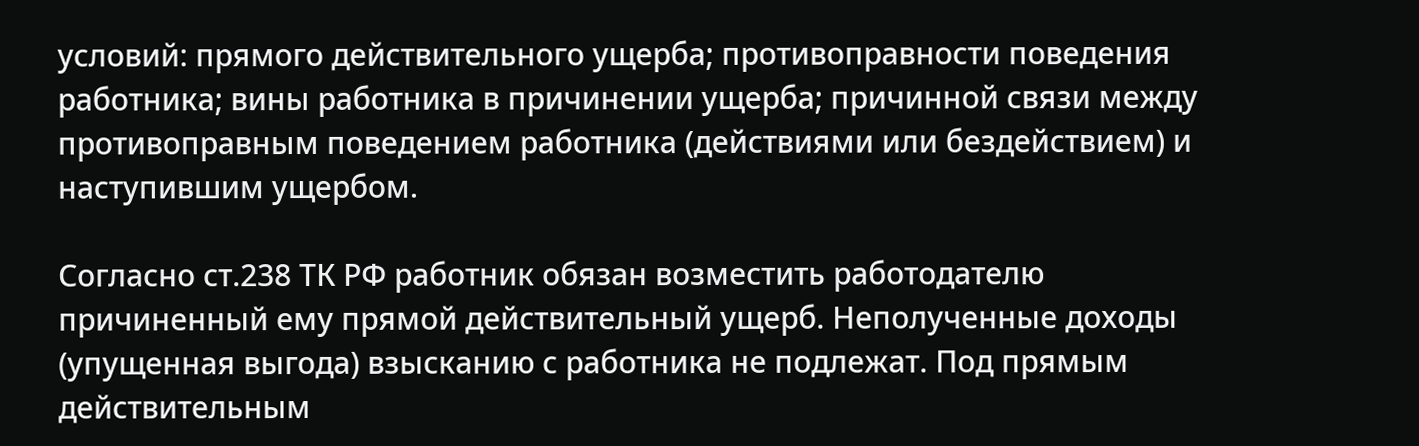условий: прямого действительного ущерба; противоправности поведения работника; вины работника в причинении ущерба; причинной связи между противоправным поведением работника (действиями или бездействием) и наступившим ущербом.

Согласно ст.238 ТК РФ работник обязан возместить работодателю причиненный ему прямой действительный ущерб. Неполученные доходы (упущенная выгода) взысканию с работника не подлежат. Под прямым действительным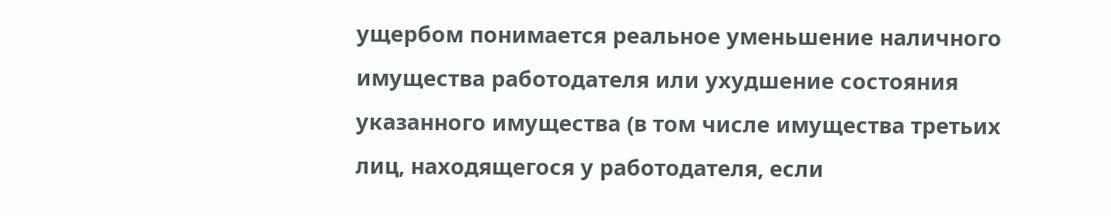ущербом понимается реальное уменьшение наличного имущества работодателя или ухудшение состояния указанного имущества (в том числе имущества третьих лиц, находящегося у работодателя, если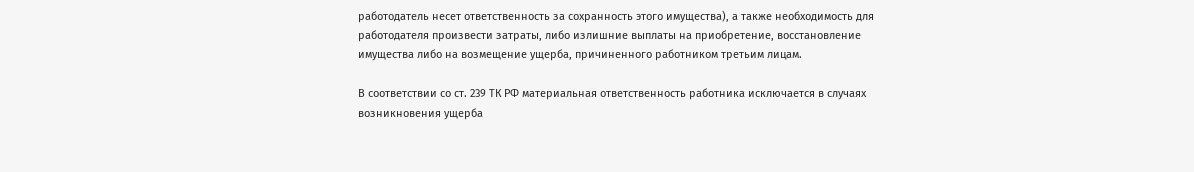работодатель несет ответственность за сохранность этого имущества), а также необходимость для работодателя произвести затраты, либо излишние выплаты на приобретение, восстановление имущества либо на возмещение ущерба, причиненного работником третьим лицам.

В соответствии со ст. 239 ТК РФ материальная ответственность работника исключается в случаях возникновения ущерба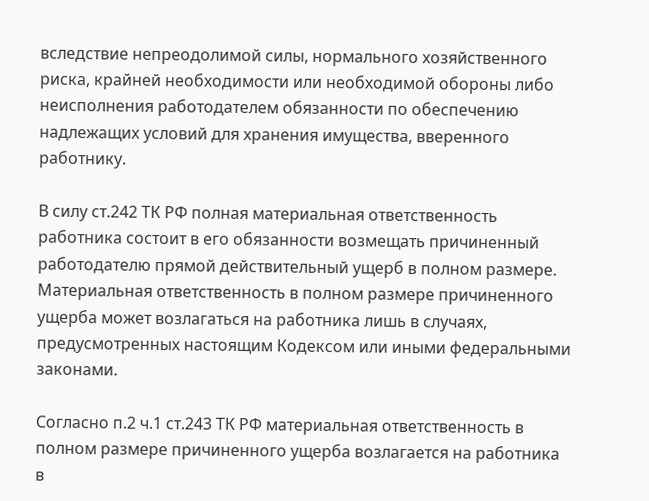вследствие непреодолимой силы, нормального хозяйственного риска, крайней необходимости или необходимой обороны либо неисполнения работодателем обязанности по обеспечению надлежащих условий для хранения имущества, вверенного работнику.

В силу ст.242 ТК РФ полная материальная ответственность работника состоит в его обязанности возмещать причиненный работодателю прямой действительный ущерб в полном размере. Материальная ответственность в полном размере причиненного ущерба может возлагаться на работника лишь в случаях, предусмотренных настоящим Кодексом или иными федеральными законами.

Согласно п.2 ч.1 ст.243 ТК РФ материальная ответственность в полном размере причиненного ущерба возлагается на работника в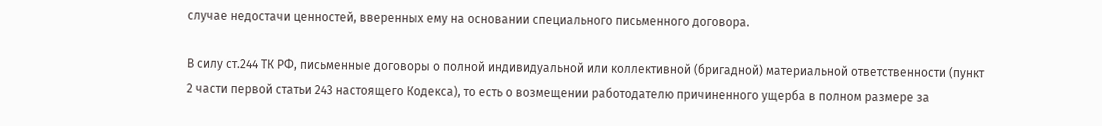случае недостачи ценностей, вверенных ему на основании специального письменного договора.

В силу ст.244 ТК РФ, письменные договоры о полной индивидуальной или коллективной (бригадной) материальной ответственности (пункт 2 части первой статьи 243 настоящего Кодекса), то есть о возмещении работодателю причиненного ущерба в полном размере за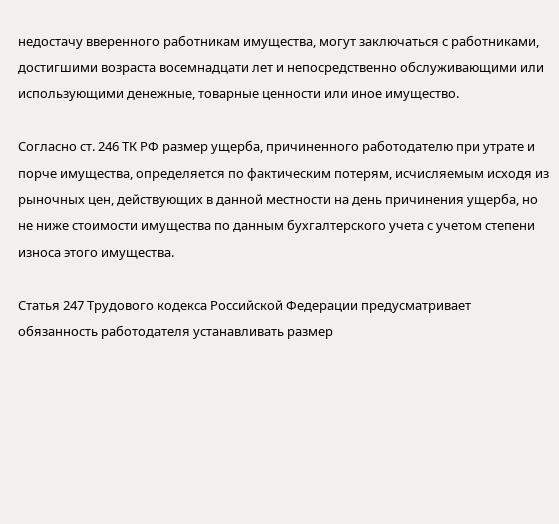недостачу вверенного работникам имущества, могут заключаться с работниками, достигшими возраста восемнадцати лет и непосредственно обслуживающими или использующими денежные, товарные ценности или иное имущество.

Согласно ст. 246 ТК РФ размер ущерба, причиненного работодателю при утрате и порче имущества, определяется по фактическим потерям, исчисляемым исходя из рыночных цен, действующих в данной местности на день причинения ущерба, но не ниже стоимости имущества по данным бухгалтерского учета с учетом степени износа этого имущества.

Статья 247 Трудового кодекса Российской Федерации предусматривает обязанность работодателя устанавливать размер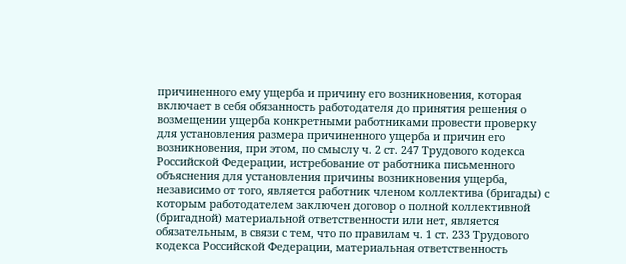причиненного ему ущерба и причину его возникновения, которая включает в себя обязанность работодателя до принятия решения о возмещении ущерба конкретными работниками провести проверку для установления размера причиненного ущерба и причин его возникновения, при этом, по смыслу ч. 2 ст. 247 Трудового кодекса Российской Федерации, истребование от работника письменного объяснения для установления причины возникновения ущерба, независимо от того, является работник членом коллектива (бригады) с которым работодателем заключен договор о полной коллективной (бригадной) материальной ответственности или нет, является обязательным, в связи с тем, что по правилам ч. 1 ст. 233 Трудового кодекса Российской Федерации, материальная ответственность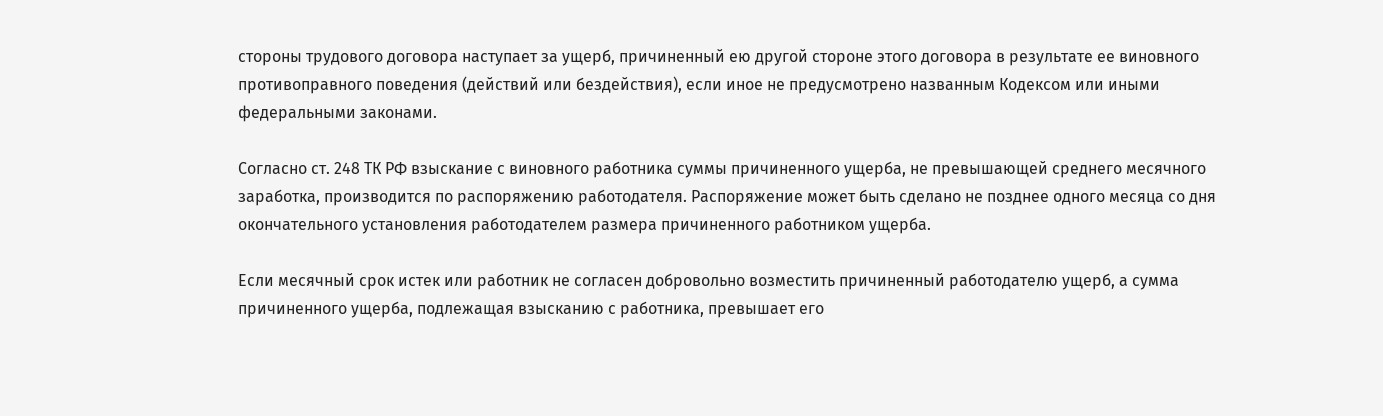стороны трудового договора наступает за ущерб, причиненный ею другой стороне этого договора в результате ее виновного противоправного поведения (действий или бездействия), если иное не предусмотрено названным Кодексом или иными федеральными законами.

Согласно ст. 248 ТК РФ взыскание с виновного работника суммы причиненного ущерба, не превышающей среднего месячного заработка, производится по распоряжению работодателя. Распоряжение может быть сделано не позднее одного месяца со дня окончательного установления работодателем размера причиненного работником ущерба.

Если месячный срок истек или работник не согласен добровольно возместить причиненный работодателю ущерб, а сумма причиненного ущерба, подлежащая взысканию с работника, превышает его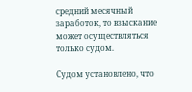средний месячный заработок, то взыскание может осуществляться только судом.

Судом установлено, что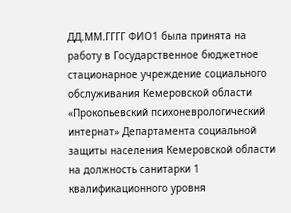ДД.ММ.ГГГГ ФИО1 была принята на работу в Государственное бюджетное стационарное учреждение социального обслуживания Кемеровской области «Прокопьевский психоневрологический интернат» Департамента социальной защиты населения Кемеровской области на должность санитарки 1 квалификационного уровня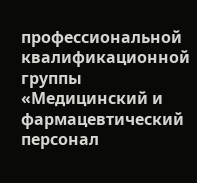профессиональной квалификационной группы «Медицинский и фармацевтический персонал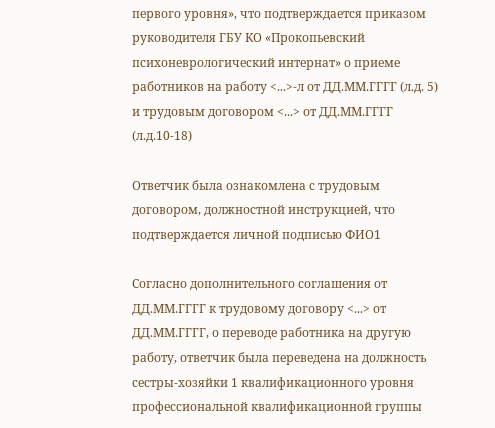первого уровня», что подтверждается приказом руководителя ГБУ КО «Прокопьевский психоневрологический интернат» о приеме работников на работу <...>-л от ДД.ММ.ГГГГ (л.д. 5) и трудовым договором <...> от ДД.ММ.ГГГГ (л.д.10-18)

Ответчик была ознакомлена с трудовым договором, должностной инструкцией, что подтверждается личной подписью ФИО1

Согласно дополнительного соглашения от ДД.ММ.ГГГГ к трудовому договору <...> от ДД.ММ.ГГГГ, о переводе работника на другую работу, ответчик была переведена на должность сестры-хозяйки 1 квалификационного уровня профессиональной квалификационной группы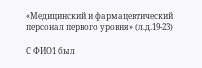«Медицинский и фармацевтический персонал первого уровня» (л.д.19-23)

С ФИО1 был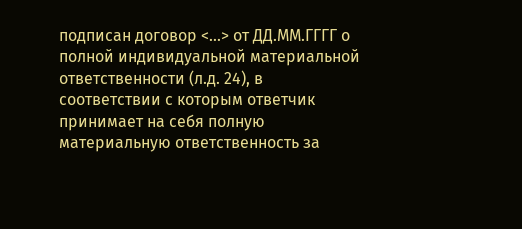подписан договор <...> от ДД.ММ.ГГГГ о полной индивидуальной материальной ответственности (л.д. 24), в соответствии с которым ответчик принимает на себя полную материальную ответственность за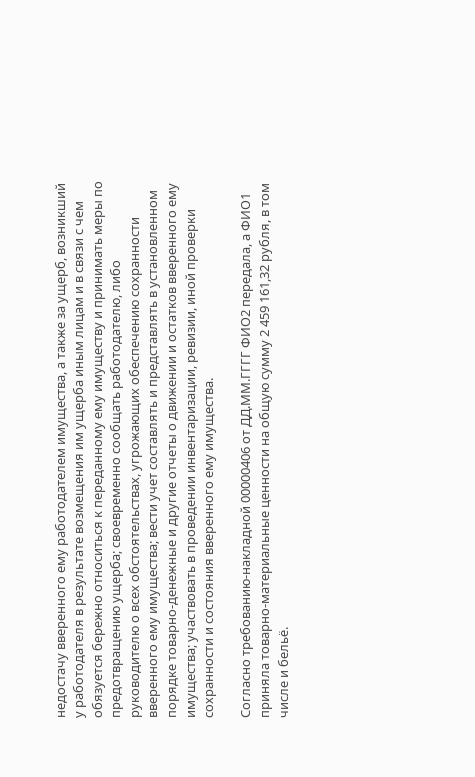недостачу вверенного ему работодателем имущества, а также за ущерб, возникший у работодателя в результате возмещения им ущерба иным лицам и в связи с чем обязуется бережно относиться к переданному ему имуществу и принимать меры по предотвращению ущерба; своевременно сообщать работодателю, либо руководителю о всех обстоятельствах, угрожающих обеспечению сохранности вверенного ему имущества; вести учет составлять и представлять в установленном порядке товарно-денежные и другие отчеты о движении и остатков вверенного ему имущества; участвовать в проведении инвентаризации, ревизии, иной проверки сохранности и состояния вверенного ему имущества.

Согласно требованию-накладной 00000406 от ДД.ММ.ГГГГ ФИО2 передала, а ФИО1 приняла товарно-материальные ценности на общую сумму 2 459 161,32 рубля, в том числе и бельё.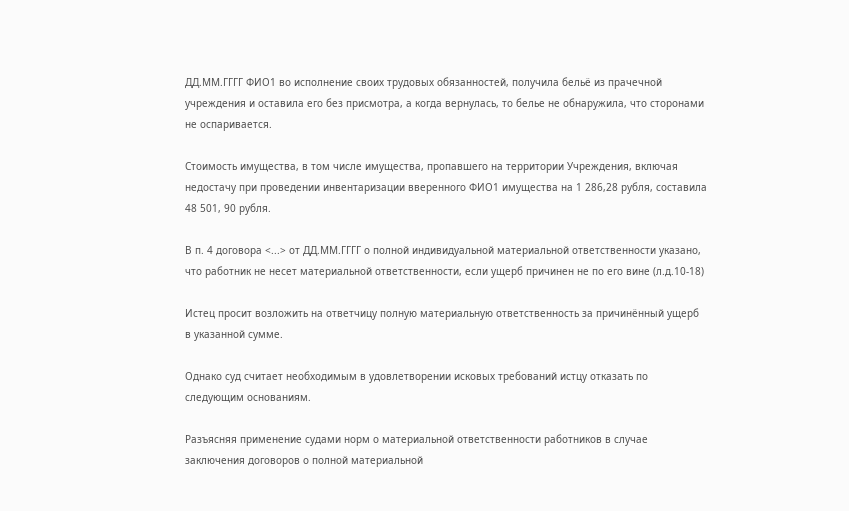ДД.ММ.ГГГГ ФИО1 во исполнение своих трудовых обязанностей, получила бельё из прачечной учреждения и оставила его без присмотра, а когда вернулась, то белье не обнаружила, что сторонами не оспаривается.

Стоимость имущества, в том числе имущества, пропавшего на территории Учреждения, включая недостачу при проведении инвентаризации вверенного ФИО1 имущества на 1 286,28 рубля, составила 48 501, 90 рубля.

В п. 4 договора <...> от ДД.ММ.ГГГГ о полной индивидуальной материальной ответственности указано, что работник не несет материальной ответственности, если ущерб причинен не по его вине (л.д.10-18)

Истец просит возложить на ответчицу полную материальную ответственность за причинённый ущерб в указанной сумме.

Однако суд считает необходимым в удовлетворении исковых требований истцу отказать по следующим основаниям.

Разъясняя применение судами норм о материальной ответственности работников в случае заключения договоров о полной материальной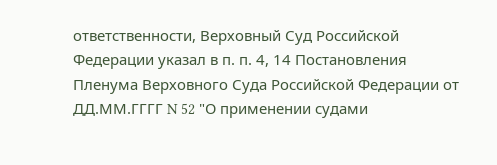ответственности, Верховный Суд Российской Федерации указал в п. п. 4, 14 Постановления Пленума Верховного Суда Российской Федерации от ДД.ММ.ГГГГ N 52 "О применении судами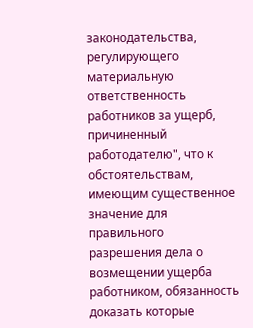законодательства, регулирующего материальную ответственность работников за ущерб, причиненный работодателю", что к обстоятельствам, имеющим существенное значение для правильного разрешения дела о возмещении ущерба работником, обязанность доказать которые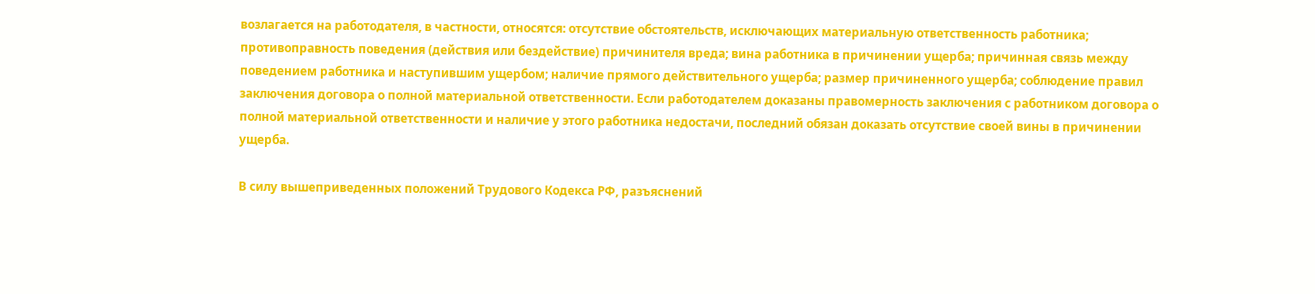возлагается на работодателя, в частности, относятся: отсутствие обстоятельств, исключающих материальную ответственность работника; противоправность поведения (действия или бездействие) причинителя вреда; вина работника в причинении ущерба; причинная связь между поведением работника и наступившим ущербом; наличие прямого действительного ущерба; размер причиненного ущерба; соблюдение правил заключения договора о полной материальной ответственности. Если работодателем доказаны правомерность заключения с работником договора о полной материальной ответственности и наличие у этого работника недостачи, последний обязан доказать отсутствие своей вины в причинении ущерба.

В силу вышеприведенных положений Трудового Кодекса РФ, разъяснений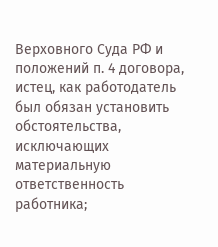Верховного Суда РФ и положений п. 4 договора, истец, как работодатель был обязан установить обстоятельства, исключающих материальную ответственность работника;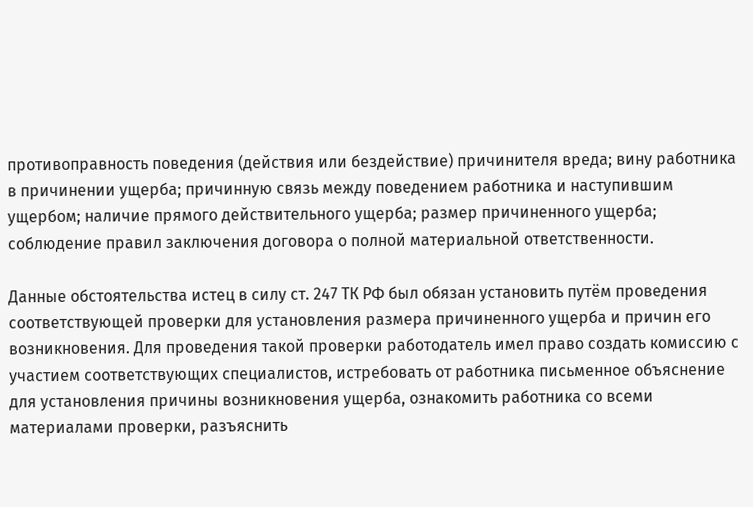противоправность поведения (действия или бездействие) причинителя вреда; вину работника в причинении ущерба; причинную связь между поведением работника и наступившим ущербом; наличие прямого действительного ущерба; размер причиненного ущерба; соблюдение правил заключения договора о полной материальной ответственности.

Данные обстоятельства истец в силу ст. 247 ТК РФ был обязан установить путём проведения соответствующей проверки для установления размера причиненного ущерба и причин его возникновения. Для проведения такой проверки работодатель имел право создать комиссию с участием соответствующих специалистов, истребовать от работника письменное объяснение для установления причины возникновения ущерба, ознакомить работника со всеми материалами проверки, разъяснить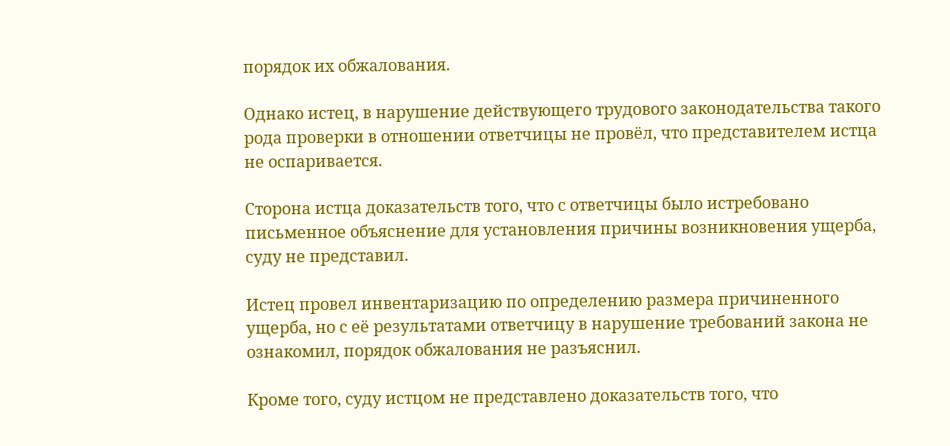порядок их обжалования.

Однако истец, в нарушение действующего трудового законодательства такого рода проверки в отношении ответчицы не провёл, что представителем истца не оспаривается.

Сторона истца доказательств того, что с ответчицы было истребовано письменное объяснение для установления причины возникновения ущерба, суду не представил.

Истец провел инвентаризацию по определению размера причиненного ущерба, но с её результатами ответчицу в нарушение требований закона не ознакомил, порядок обжалования не разъяснил.

Кроме того, суду истцом не представлено доказательств того, что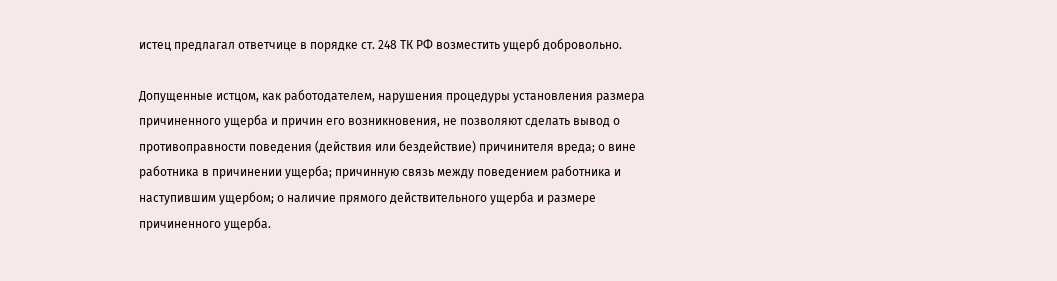истец предлагал ответчице в порядке ст. 248 ТК РФ возместить ущерб добровольно.

Допущенные истцом, как работодателем, нарушения процедуры установления размера причиненного ущерба и причин его возникновения, не позволяют сделать вывод о противоправности поведения (действия или бездействие) причинителя вреда; о вине работника в причинении ущерба; причинную связь между поведением работника и наступившим ущербом; о наличие прямого действительного ущерба и размере причиненного ущерба.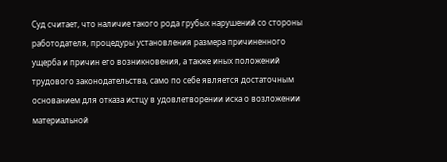Суд считает, что наличие такого рода грубых нарушений со стороны работодателя, процедуры установления размера причиненного ущерба и причин его возникновения, а также иных положений трудового законодательства, само по себе является достаточным основанием для отказа истцу в удовлетворении иска о возложении материальной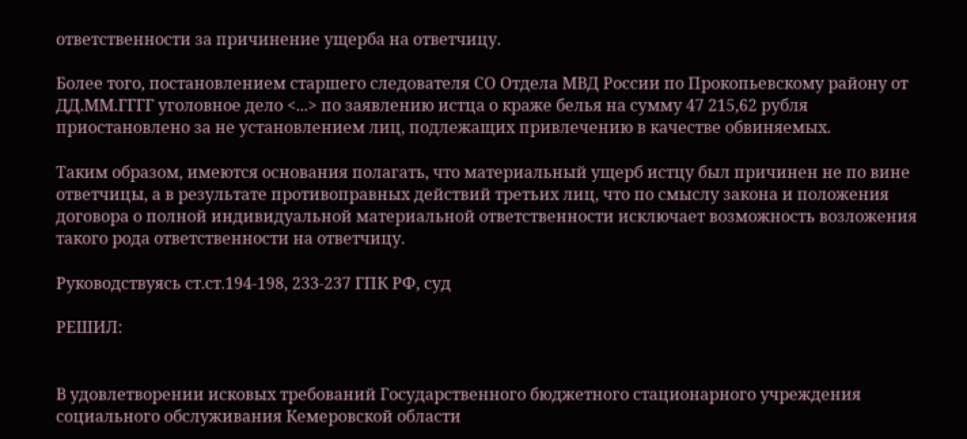ответственности за причинение ущерба на ответчицу.

Более того, постановлением старшего следователя СО Отдела МВД России по Прокопьевскому району от ДД.ММ.ГГГГ уголовное дело <...> по заявлению истца о краже белья на сумму 47 215,62 рубля приостановлено за не установлением лиц, подлежащих привлечению в качестве обвиняемых.

Таким образом, имеются основания полагать, что материальный ущерб истцу был причинен не по вине ответчицы, а в результате противоправных действий третьих лиц, что по смыслу закона и положения договора о полной индивидуальной материальной ответственности исключает возможность возложения такого рода ответственности на ответчицу.

Руководствуясь ст.ст.194-198, 233-237 ГПК РФ, суд

РЕШИЛ:


В удовлетворении исковых требований Государственного бюджетного стационарного учреждения социального обслуживания Кемеровской области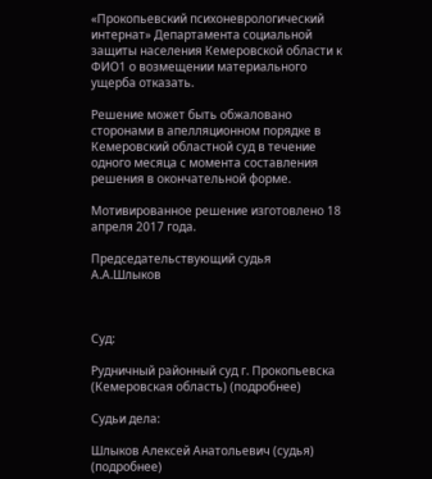«Прокопьевский психоневрологический интернат» Департамента социальной защиты населения Кемеровской области к ФИО1 о возмещении материального ущерба отказать.

Решение может быть обжаловано сторонами в апелляционном порядке в Кемеровский областной суд в течение одного месяца с момента составления решения в окончательной форме.

Мотивированное решение изготовлено 18 апреля 2017 года.

Председательствующий судья А.А.Шлыков



Суд:

Рудничный районный суд г. Прокопьевска (Кемеровская область) (подробнее)

Судьи дела:

Шлыков Алексей Анатольевич (судья) (подробнее)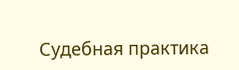Судебная практика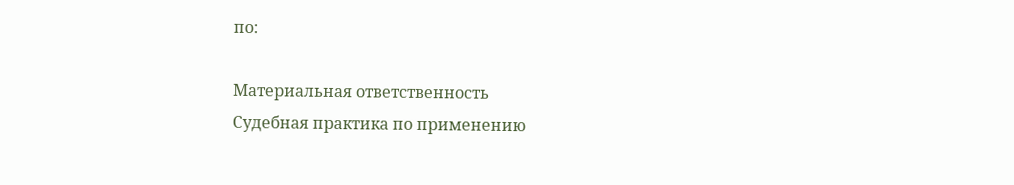по:

Материальная ответственность
Судебная практика по применению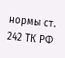нормы ст. 242 ТК РФ